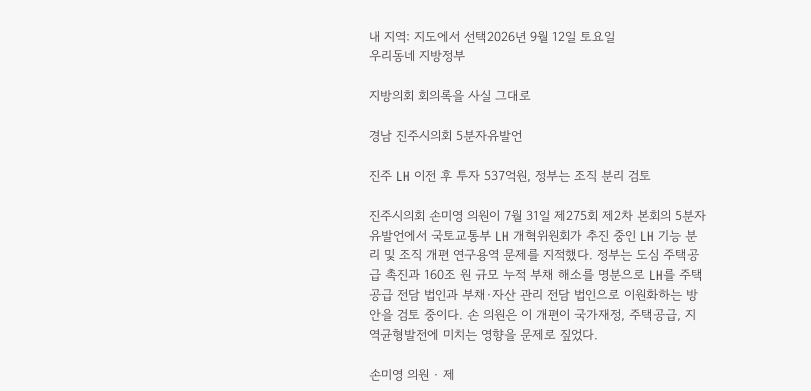내 지역: 지도에서 선택2026년 9월 12일 토요일
우리동네 지방정부

지방의회 회의록을 사실 그대로

경남 진주시의회 5분자유발언

진주 LH 이전 후 투자 537억원, 정부는 조직 분리 검토

진주시의회 손미영 의원이 7월 31일 제275회 제2차 본회의 5분자유발언에서 국토교통부 LH 개혁위원회가 추진 중인 LH 기능 분리 및 조직 개편 연구용역 문제를 지적했다. 정부는 도심 주택공급 촉진과 160조 원 규모 누적 부채 해소를 명분으로 LH를 주택공급 전담 법인과 부채·자산 관리 전담 법인으로 이원화하는 방안을 검토 중이다. 손 의원은 이 개편이 국가재정, 주택공급, 지역균형발전에 미치는 영향을 문제로 짚었다.

손미영 의원 · 제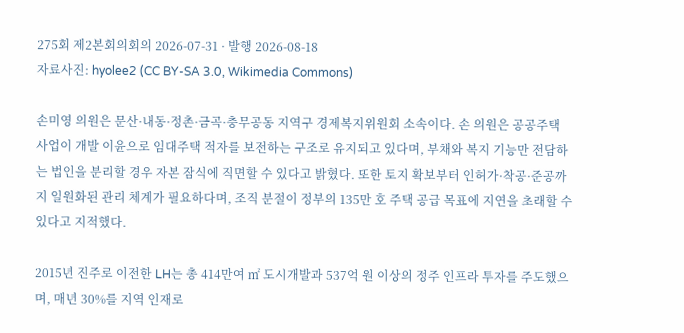275회 제2본회의회의 2026-07-31 · 발행 2026-08-18
자료사진: hyolee2 (CC BY-SA 3.0, Wikimedia Commons)

손미영 의원은 문산·내동·정촌·금곡·충무공동 지역구 경제복지위원회 소속이다. 손 의원은 공공주택 사업이 개발 이윤으로 임대주택 적자를 보전하는 구조로 유지되고 있다며, 부채와 복지 기능만 전담하는 법인을 분리할 경우 자본 잠식에 직면할 수 있다고 밝혔다. 또한 토지 확보부터 인허가·착공·준공까지 일원화된 관리 체계가 필요하다며, 조직 분절이 정부의 135만 호 주택 공급 목표에 지연을 초래할 수 있다고 지적했다.

2015년 진주로 이전한 LH는 총 414만여 ㎡ 도시개발과 537억 원 이상의 정주 인프라 투자를 주도했으며, 매년 30%를 지역 인재로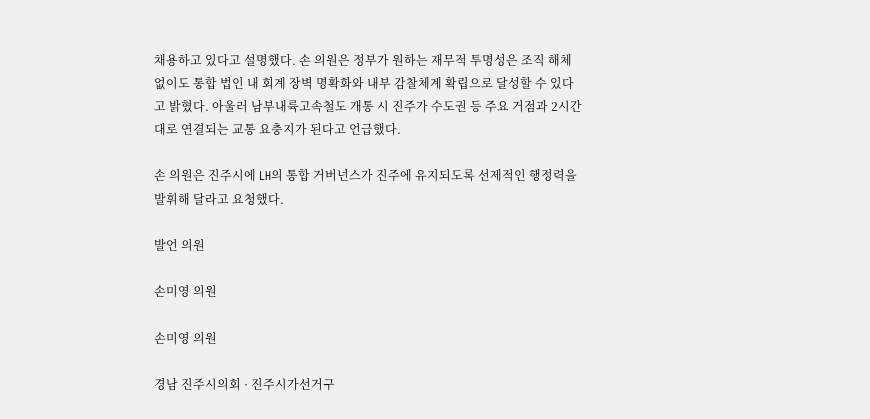채용하고 있다고 설명했다. 손 의원은 정부가 원하는 재무적 투명성은 조직 해체 없이도 통합 법인 내 회계 장벽 명확화와 내부 감찰체계 확립으로 달성할 수 있다고 밝혔다. 아울러 남부내륙고속철도 개통 시 진주가 수도권 등 주요 거점과 2시간대로 연결되는 교통 요충지가 된다고 언급했다.

손 의원은 진주시에 LH의 통합 거버넌스가 진주에 유지되도록 선제적인 행정력을 발휘해 달라고 요청했다.

발언 의원

손미영 의원

손미영 의원

경남 진주시의회 · 진주시가선거구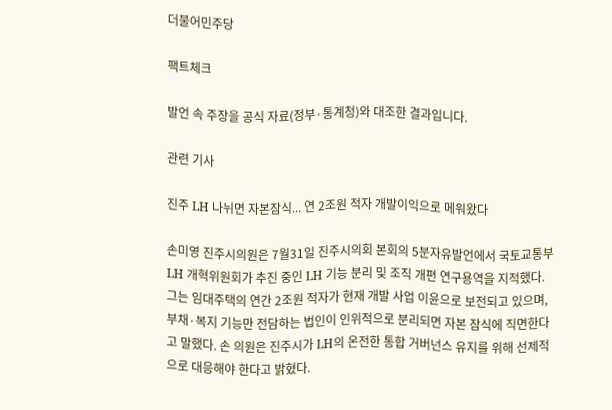더불어민주당

팩트체크

발언 속 주장을 공식 자료(정부·통계청)와 대조한 결과입니다.

관련 기사

진주 LH 나뉘면 자본잠식... 연 2조원 적자 개발이익으로 메워왔다

손미영 진주시의원은 7월31일 진주시의회 본회의 5분자유발언에서 국토교통부 LH 개혁위원회가 추진 중인 LH 기능 분리 및 조직 개편 연구용역을 지적했다. 그는 임대주택의 연간 2조원 적자가 현재 개발 사업 이윤으로 보전되고 있으며, 부채·복지 기능만 전담하는 법인이 인위적으로 분리되면 자본 잠식에 직면한다고 말했다. 손 의원은 진주시가 LH의 온전한 통합 거버넌스 유지를 위해 선제적으로 대응해야 한다고 밝혔다.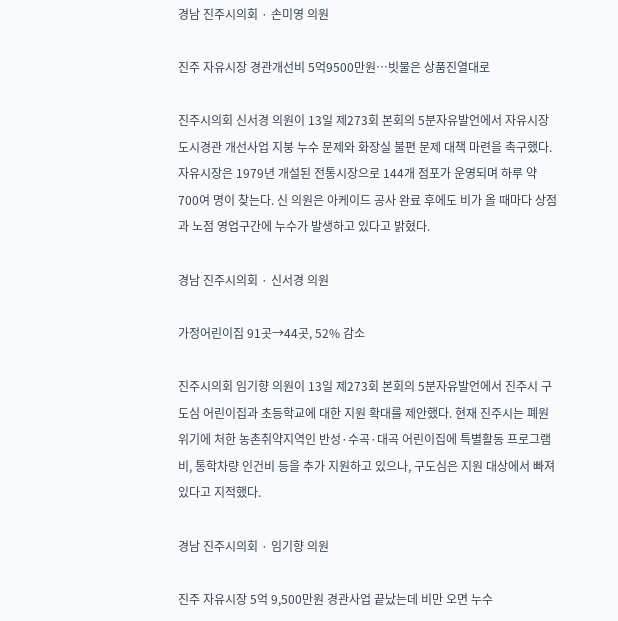경남 진주시의회 · 손미영 의원

진주 자유시장 경관개선비 5억9500만원…빗물은 상품진열대로

진주시의회 신서경 의원이 13일 제273회 본회의 5분자유발언에서 자유시장 도시경관 개선사업 지붕 누수 문제와 화장실 불편 문제 대책 마련을 촉구했다. 자유시장은 1979년 개설된 전통시장으로 144개 점포가 운영되며 하루 약 700여 명이 찾는다. 신 의원은 아케이드 공사 완료 후에도 비가 올 때마다 상점과 노점 영업구간에 누수가 발생하고 있다고 밝혔다.

경남 진주시의회 · 신서경 의원

가정어린이집 91곳→44곳, 52% 감소

진주시의회 임기향 의원이 13일 제273회 본회의 5분자유발언에서 진주시 구도심 어린이집과 초등학교에 대한 지원 확대를 제안했다. 현재 진주시는 폐원 위기에 처한 농촌취약지역인 반성·수곡·대곡 어린이집에 특별활동 프로그램비, 통학차량 인건비 등을 추가 지원하고 있으나, 구도심은 지원 대상에서 빠져 있다고 지적했다.

경남 진주시의회 · 임기향 의원

진주 자유시장 5억 9,500만원 경관사업 끝났는데 비만 오면 누수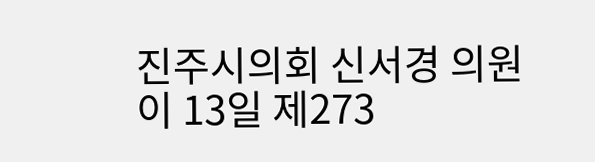진주시의회 신서경 의원이 13일 제273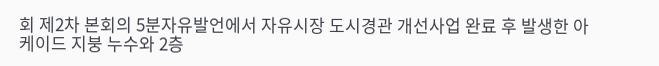회 제2차 본회의 5분자유발언에서 자유시장 도시경관 개선사업 완료 후 발생한 아케이드 지붕 누수와 2층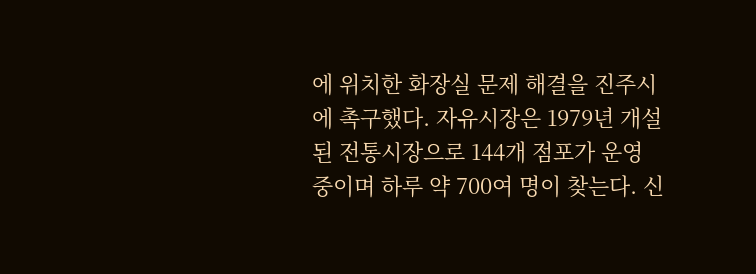에 위치한 화장실 문제 해결을 진주시에 촉구했다. 자유시장은 1979년 개설된 전통시장으로 144개 점포가 운영 중이며 하루 약 700여 명이 찾는다. 신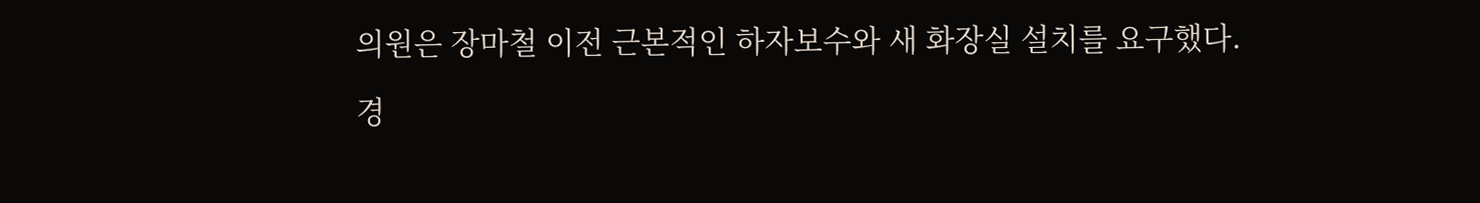의원은 장마철 이전 근본적인 하자보수와 새 화장실 설치를 요구했다.

경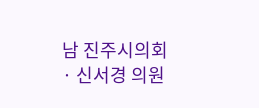남 진주시의회 · 신서경 의원